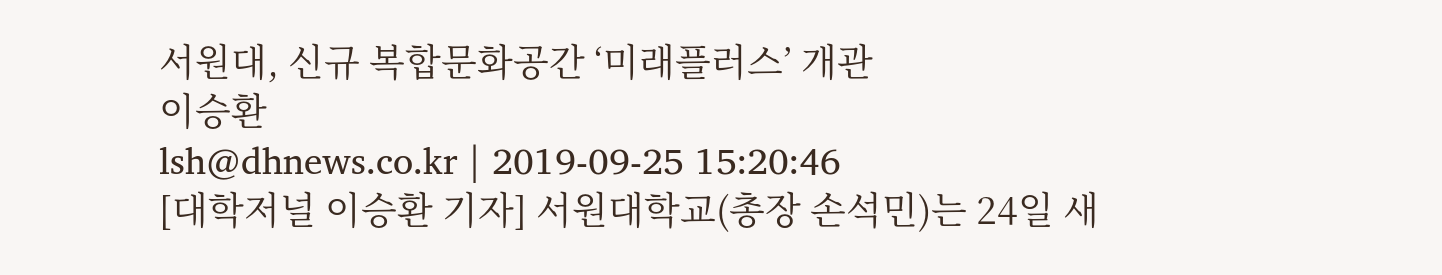서원대, 신규 복합문화공간 ‘미래플러스’ 개관
이승환
lsh@dhnews.co.kr | 2019-09-25 15:20:46
[대학저널 이승환 기자] 서원대학교(총장 손석민)는 24일 새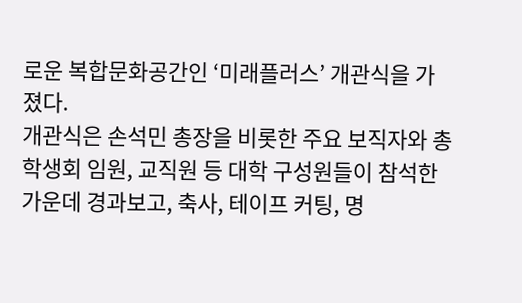로운 복합문화공간인 ‘미래플러스’ 개관식을 가졌다.
개관식은 손석민 총장을 비롯한 주요 보직자와 총학생회 임원, 교직원 등 대학 구성원들이 참석한 가운데 경과보고, 축사, 테이프 커팅, 명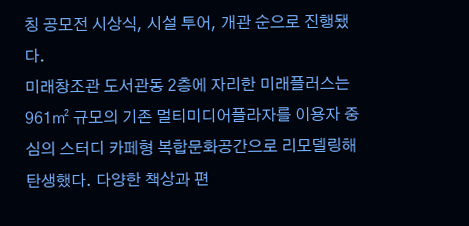칭 공모전 시상식, 시설 투어, 개관 순으로 진행됐다.
미래창조관 도서관동 2층에 자리한 미래플러스는 961㎡ 규모의 기존 멀티미디어플라자를 이용자 중심의 스터디 카페형 복합문화공간으로 리모델링해 탄생했다. 다양한 책상과 편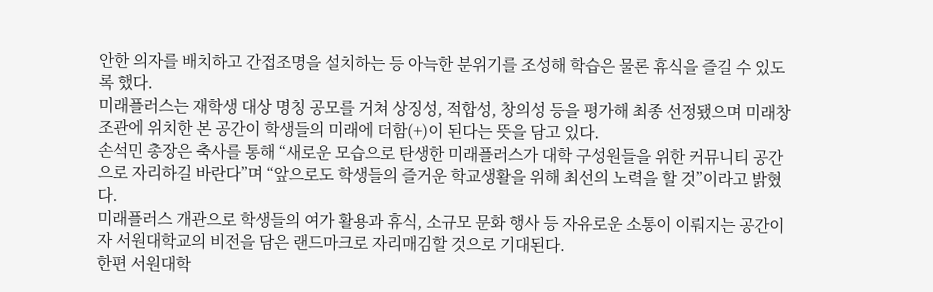안한 의자를 배치하고 간접조명을 설치하는 등 아늑한 분위기를 조성해 학습은 물론 휴식을 즐길 수 있도록 했다.
미래플러스는 재학생 대상 명칭 공모를 거쳐 상징성, 적합성, 창의성 등을 평가해 최종 선정됐으며 미래창조관에 위치한 본 공간이 학생들의 미래에 더함(+)이 된다는 뜻을 담고 있다.
손석민 총장은 축사를 통해 “새로운 모습으로 탄생한 미래플러스가 대학 구성원들을 위한 커뮤니티 공간으로 자리하길 바란다”며 “앞으로도 학생들의 즐거운 학교생활을 위해 최선의 노력을 할 것”이라고 밝혔다.
미래플러스 개관으로 학생들의 여가 활용과 휴식, 소규모 문화 행사 등 자유로운 소통이 이뤄지는 공간이자 서원대학교의 비전을 담은 랜드마크로 자리매김할 것으로 기대된다.
한편 서원대학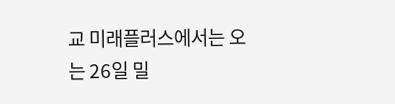교 미래플러스에서는 오는 26일 밀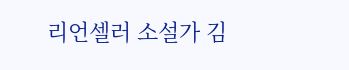리언셀러 소설가 김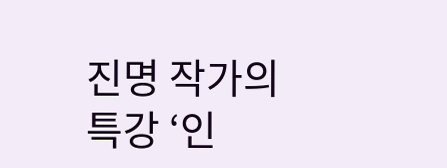진명 작가의 특강 ‘인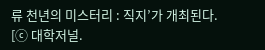류 천년의 미스터리 : 직지’가 개최된다.
[ⓒ 대학저널.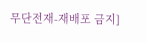무단전재-재배포 금지]